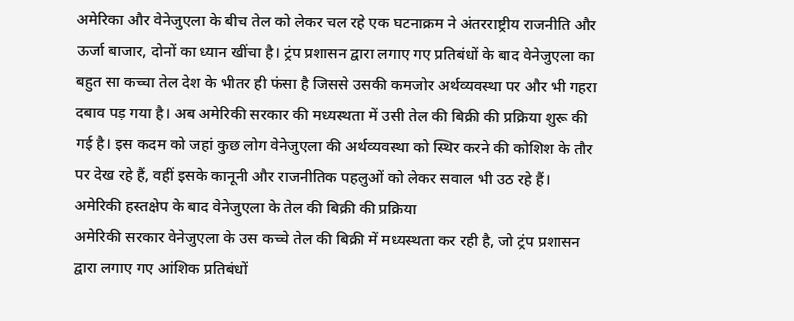अमेरिका और वेनेजुएला के बीच तेल को लेकर चल रहे एक घटनाक्रम ने अंतरराष्ट्रीय राजनीति और ऊर्जा बाजार, दोनों का ध्यान खींचा है। ट्रंप प्रशासन द्वारा लगाए गए प्रतिबंधों के बाद वेनेजुएला का बहुत सा कच्चा तेल देश के भीतर ही फंसा है जिससे उसकी कमजोर अर्थव्यवस्था पर और भी गहरा दबाव पड़ गया है। अब अमेरिकी सरकार की मध्यस्थता में उसी तेल की बिक्री की प्रक्रिया शुरू की गई है। इस कदम को जहां कुछ लोग वेनेजुएला की अर्थव्यवस्था को स्थिर करने की कोशिश के तौर पर देख रहे हैं, वहीं इसके कानूनी और राजनीतिक पहलुओं को लेकर सवाल भी उठ रहे हैं।
अमेरिकी हस्तक्षेप के बाद वेनेजुएला के तेल की बिक्री की प्रक्रिया
अमेरिकी सरकार वेनेजुएला के उस कच्चे तेल की बिक्री में मध्यस्थता कर रही है, जो ट्रंप प्रशासन द्वारा लगाए गए आंशिक प्रतिबंधों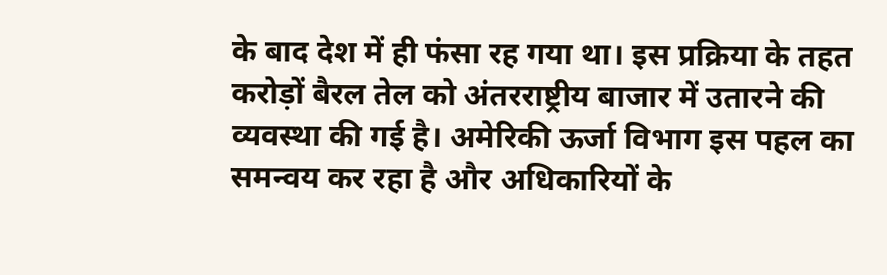के बाद देश में ही फंसा रह गया था। इस प्रक्रिया के तहत करोड़ों बैरल तेल को अंतरराष्ट्रीय बाजार में उतारने की व्यवस्था की गई है। अमेरिकी ऊर्जा विभाग इस पहल का समन्वय कर रहा है और अधिकारियों के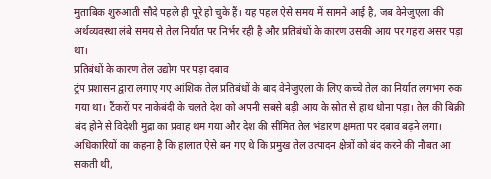मुताबिक शुरुआती सौदे पहले ही पूरे हो चुके हैं। यह पहल ऐसे समय में सामने आई है, जब वेनेजुएला की अर्थव्यवस्था लंबे समय से तेल निर्यात पर निर्भर रही है और प्रतिबंधों के कारण उसकी आय पर गहरा असर पड़ा था।
प्रतिबंधों के कारण तेल उद्योग पर पड़ा दबाव
ट्रंप प्रशासन द्वारा लगाए गए आंशिक तेल प्रतिबंधों के बाद वेनेजुएला के लिए कच्चे तेल का निर्यात लगभग रुक गया था। टैंकरों पर नाकेबंदी के चलते देश को अपनी सबसे बड़ी आय के स्रोत से हाथ धोना पड़ा। तेल की बिक्री बंद होने से विदेशी मुद्रा का प्रवाह थम गया और देश की सीमित तेल भंडारण क्षमता पर दबाव बढ़ने लगा। अधिकारियों का कहना है कि हालात ऐसे बन गए थे कि प्रमुख तेल उत्पादन क्षेत्रों को बंद करने की नौबत आ सकती थी,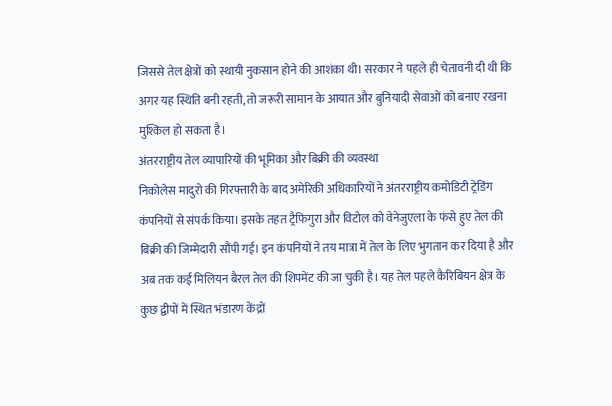जिससे तेल क्षेत्रों को स्थायी नुकसान होने की आशंका थी। सरकार ने पहले ही चेतावनी दी थी कि अगर यह स्थिति बनी रहती, तो जरूरी सामान के आयात और बुनियादी सेवाओं को बनाए रखना मुश्किल हो सकता है।
अंतरराष्ट्रीय तेल व्यापारियों की भूमिका और बिक्री की व्यवस्था
निकोलेस मादुरो की गिरफ्तारी के बाद अमेरिकी अधिकारियों ने अंतरराष्ट्रीय कमोडिटी ट्रेडिंग कंपनियों से संपर्क किया। इसके तहत ट्रैफिगुरा और विटोल को वेनेजुएला के फंसे हुए तेल की बिक्री की जिम्मेदारी सौंपी गई। इन कंपनियों ने तय मात्रा में तेल के लिए भुगतान कर दिया है और अब तक कई मिलियन बैरल तेल की शिपमेंट की जा चुकी है। यह तेल पहले कैरिबियन क्षेत्र के कुछ द्वीपों में स्थित भंडारण केंद्रों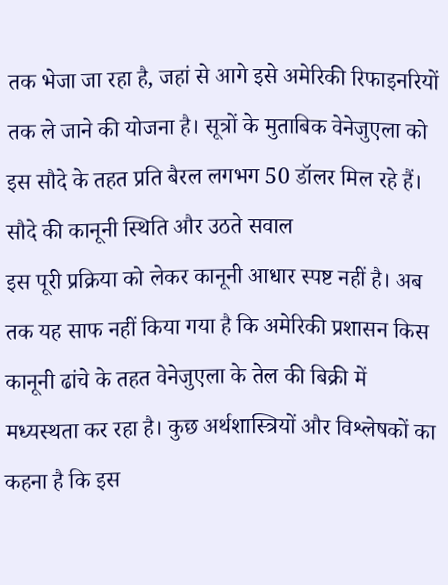तक भेजा जा रहा है, जहां से आगे इसे अमेरिकी रिफाइनरियों तक ले जाने की योजना है। सूत्रों के मुताबिक वेनेजुएला को इस सौदे के तहत प्रति बैरल लगभग 50 डॉलर मिल रहे हैं।
सौदे की कानूनी स्थिति और उठते सवाल
इस पूरी प्रक्रिया को लेकर कानूनी आधार स्पष्ट नहीं है। अब तक यह साफ नहीं किया गया है कि अमेरिकी प्रशासन किस कानूनी ढांचे के तहत वेनेजुएला के तेल की बिक्री में मध्यस्थता कर रहा है। कुछ अर्थशास्त्रियों और विश्लेषकों का कहना है कि इस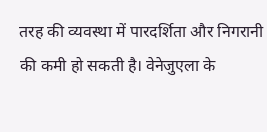तरह की व्यवस्था में पारदर्शिता और निगरानी की कमी हो सकती है। वेनेजुएला के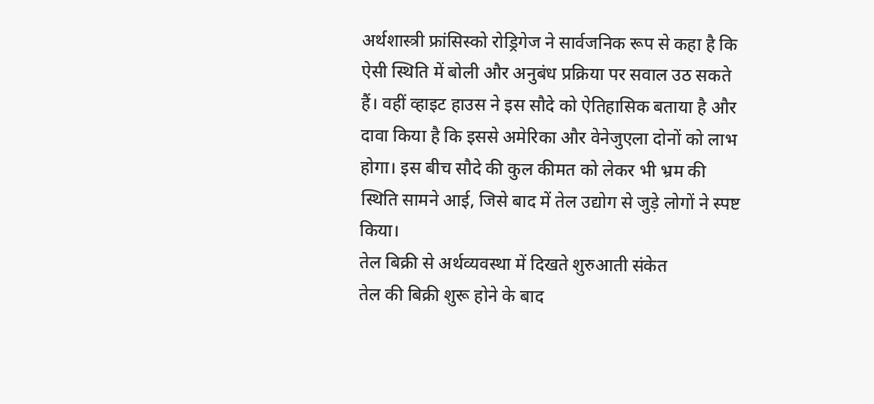अर्थशास्त्री फ्रांसिस्को रोड्रिगेज ने सार्वजनिक रूप से कहा है कि ऐसी स्थिति में बोली और अनुबंध प्रक्रिया पर सवाल उठ सकते हैं। वहीं व्हाइट हाउस ने इस सौदे को ऐतिहासिक बताया है और दावा किया है कि इससे अमेरिका और वेनेजुएला दोनों को लाभ होगा। इस बीच सौदे की कुल कीमत को लेकर भी भ्रम की स्थिति सामने आई, जिसे बाद में तेल उद्योग से जुड़े लोगों ने स्पष्ट किया।
तेल बिक्री से अर्थव्यवस्था में दिखते शुरुआती संकेत
तेल की बिक्री शुरू होने के बाद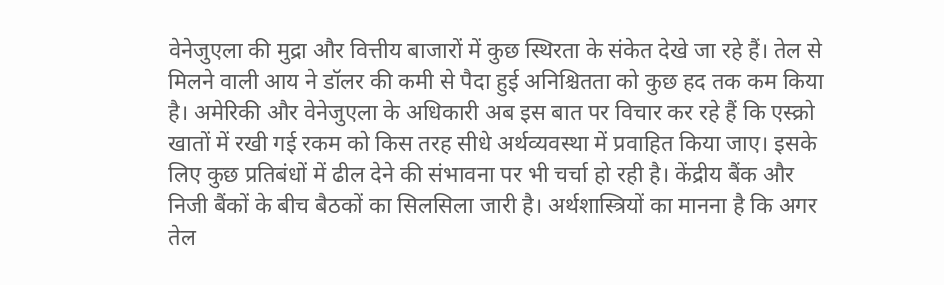वेनेजुएला की मुद्रा और वित्तीय बाजारों में कुछ स्थिरता के संकेत देखे जा रहे हैं। तेल से मिलने वाली आय ने डॉलर की कमी से पैदा हुई अनिश्चितता को कुछ हद तक कम किया है। अमेरिकी और वेनेजुएला के अधिकारी अब इस बात पर विचार कर रहे हैं कि एस्क्रो खातों में रखी गई रकम को किस तरह सीधे अर्थव्यवस्था में प्रवाहित किया जाए। इसके लिए कुछ प्रतिबंधों में ढील देने की संभावना पर भी चर्चा हो रही है। केंद्रीय बैंक और निजी बैंकों के बीच बैठकों का सिलसिला जारी है। अर्थशास्त्रियों का मानना है कि अगर तेल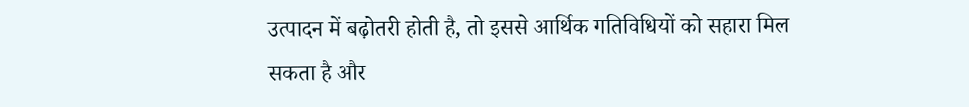उत्पादन में बढ़ोतरी होती है, तो इससे आर्थिक गतिविधियों को सहारा मिल सकता है और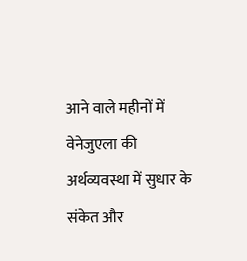आने वाले महीनों में वेनेजुएला की अर्थव्यवस्था में सुधार के संकेत और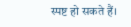स्पष्ट हो सकते हैं।